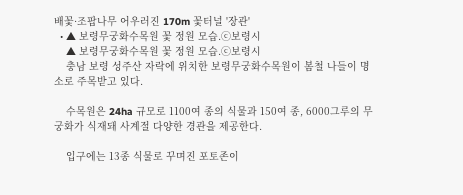배꽃·조팝나무 어우러진 170m 꽃터널 '장관'
  • ▲ 보령무궁화수목원 꽃 정원 모습.ⓒ보령시
    ▲ 보령무궁화수목원 꽃 정원 모습.ⓒ보령시
    충남 보령 성주산 자락에 위치한 보령무궁화수목원이 봄철 나들이 명소로 주목받고 있다.

    수목원은 24ha 규모로 1100여 종의 식물과 150여 종, 6000그루의 무궁화가 식재돼 사계절 다양한 경관을 제공한다.

    입구에는 13종 식물로 꾸며진 포토존이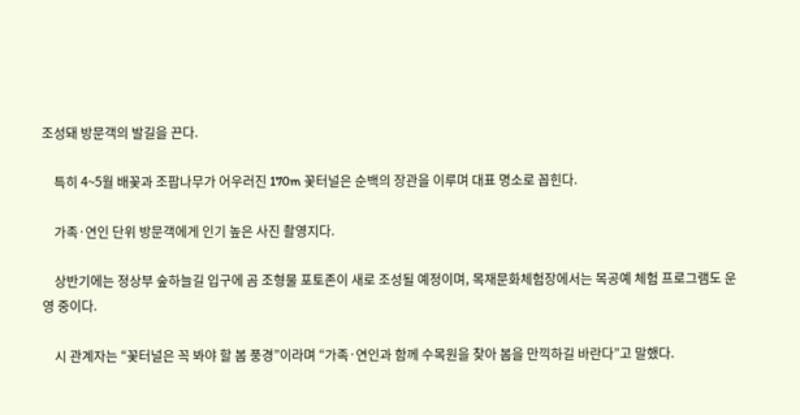조성돼 방문객의 발길을 끈다.

    특히 4~5월 배꽃과 조팝나무가 어우러진 170m 꽃터널은 순백의 장관을 이루며 대표 명소로 꼽힌다.

    가족·연인 단위 방문객에게 인기 높은 사진 촬영지다.

    상반기에는 정상부 숲하늘길 입구에 곰 조형물 포토존이 새로 조성될 예정이며, 목재문화체험장에서는 목공예 체험 프로그램도 운영 중이다.

    시 관계자는 “꽃터널은 꼭 봐야 할 봄 풍경”이라며 “가족·연인과 함께 수목원을 찾아 봄을 만끽하길 바란다”고 말했다.